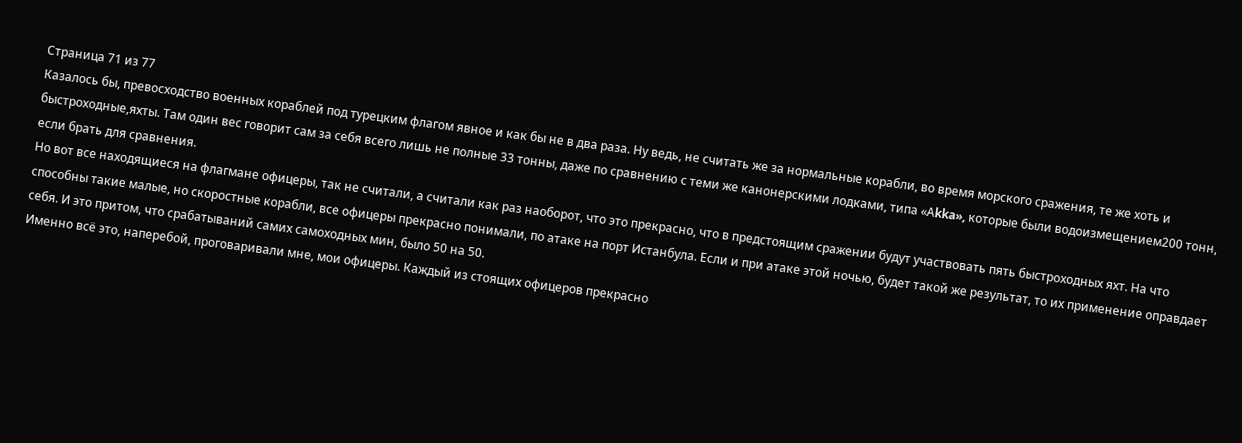Страница 71 из 77
Казалось бы, превосходство военных кораблей под турецким флагом явное и как бы не в два раза. Ну ведь, не считать же за нормальные корабли, во время морского сражения, те же хоть и быстроходные,яхты. Там один вес говорит сам за себя всего лишь не полные 33 тонны, даже по сравнению с теми же канонерскими лодками, типа «Аkka», которые были водоизмещением200 тонн, если брать для сравнения.
Но вот все находящиеся на флагмане офицеры, так не считали, а считали как раз наоборот, что это прекрасно, что в предстоящим сражении будут участвовать пять быстроходных яхт. На что способны такие малые, но скоростные корабли, все офицеры прекрасно понимали, по атаке на порт Истанбула. Если и при атаке этой ночью, будет такой же результат, то их применение оправдает себя. И это притом, что срабатываний самих самоходных мин, было 50 на 50.
Именно всё это, наперебой, проговаривали мне, мои офицеры. Каждый из стоящих офицеров прекрасно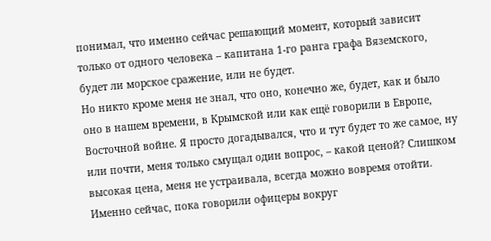понимал, что именно сейчас решающий момент, который зависит только от одного человека – капитана 1-го ранга графа Вяземского, будет ли морское сражение, или не будет.
Но никто кроме меня не знал, что оно, конечно же, будет, как и было оно в нашем времени, в Крымской или как ещё говорили в Европе, Восточной войне. Я просто догадывался, что и тут будет то же самое, ну или почти, меня только смущал один вопрос, – какой ценой? Слишком высокая цена, меня не устраивала, всегда можно вовремя отойти. Именно сейчас, пока говорили офицеры вокруг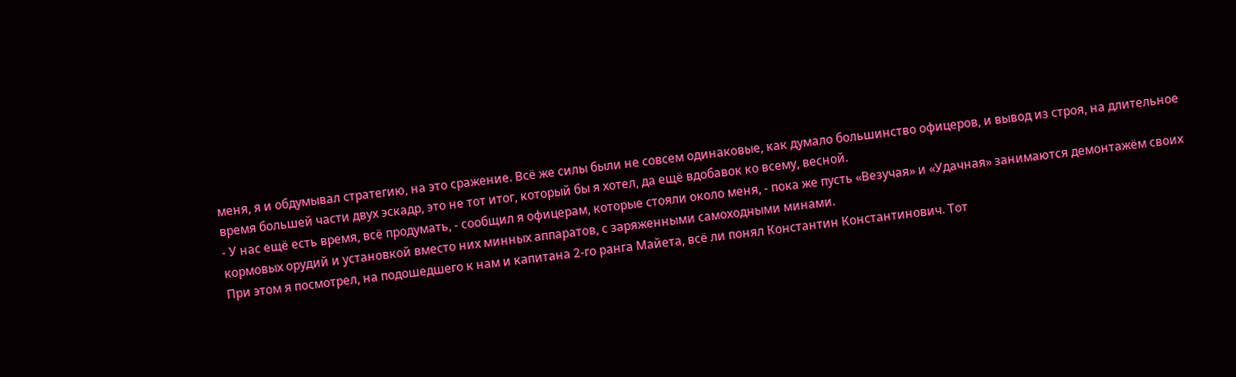меня, я и обдумывал стратегию, на это сражение. Всё же силы были не совсем одинаковые, как думало большинство офицеров, и вывод из строя, на длительное время большей части двух эскадр, это не тот итог, который бы я хотел, да ещё вдобавок ко всему, весной.
- У нас ещё есть время, всё продумать, - сообщил я офицерам, которые стояли около меня, - пока же пусть «Везучая» и «Удачная» занимаются демонтажём своих кормовых орудий и установкой вместо них минных аппаратов, с заряженными самоходными минами.
При этом я посмотрел, на подошедшего к нам и капитана 2-го ранга Майета, всё ли понял Константин Константинович. Тот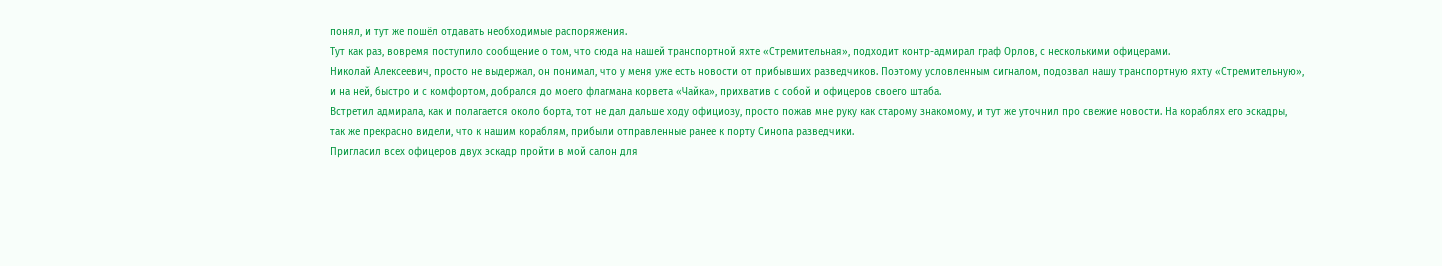понял, и тут же пошёл отдавать необходимые распоряжения.
Тут как раз, вовремя поступило сообщение о том, что сюда на нашей транспортной яхте «Стремительная», подходит контр-адмирал граф Орлов, с несколькими офицерами.
Николай Алексеевич, просто не выдержал, он понимал, что у меня уже есть новости от прибывших разведчиков. Поэтому условленным сигналом, подозвал нашу транспортную яхту «Стремительную», и на ней, быстро и с комфортом, добрался до моего флагмана корвета «Чайка», прихватив с собой и офицеров своего штаба.
Встретил адмирала, как и полагается около борта, тот не дал дальше ходу официозу, просто пожав мне руку как старому знакомому, и тут же уточнил про свежие новости. На кораблях его эскадры, так же прекрасно видели, что к нашим кораблям, прибыли отправленные ранее к порту Синопа разведчики.
Пригласил всех офицеров двух эскадр пройти в мой салон для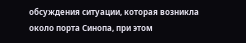обсуждения ситуации, которая возникла около порта Синопа, при этом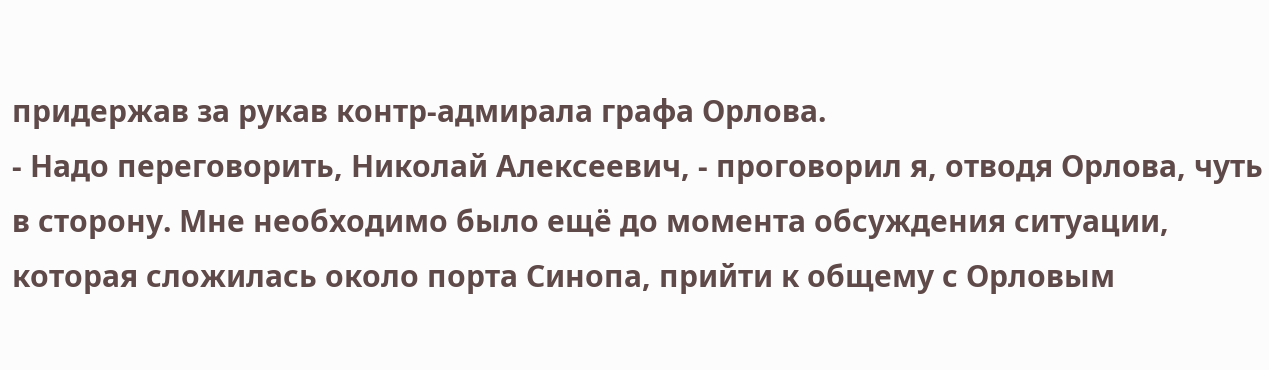придержав за рукав контр-адмирала графа Орлова.
- Надо переговорить, Николай Алексеевич, - проговорил я, отводя Орлова, чуть в сторону. Мне необходимо было ещё до момента обсуждения ситуации, которая сложилась около порта Синопа, прийти к общему с Орловым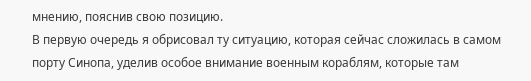мнению, пояснив свою позицию.
В первую очередь я обрисовал ту ситуацию, которая сейчас сложилась в самом порту Синопа, уделив особое внимание военным кораблям, которые там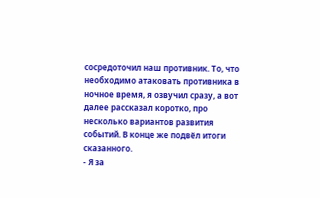сосредоточил наш противник. То, что необходимо атаковать противника в ночное время, я озвучил сразу, а вот далее рассказал коротко, про несколько вариантов развития событий. В конце же подвёл итоги сказанного.
- Я за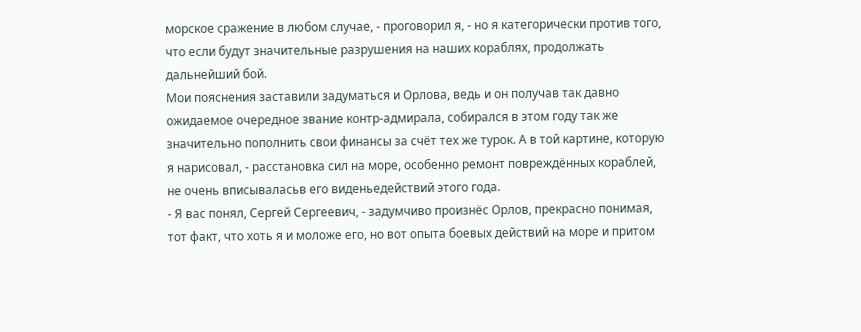морское сражение в любом случае, - проговорил я, - но я категорически против того, что если будут значительные разрушения на наших кораблях, продолжать дальнейший бой.
Мои пояснения заставили задуматься и Орлова, ведь и он получав так давно ожидаемое очередное звание контр-адмирала, собирался в этом году так же значительно пополнить свои финансы за счёт тех же турок. А в той картине, которую я нарисовал, - расстановка сил на море, особенно ремонт повреждённых кораблей, не очень вписываласьв его виденьедействий этого года.
- Я вас понял, Сергей Сергеевич, - задумчиво произнёс Орлов, прекрасно понимая, тот факт, что хоть я и моложе его, но вот опыта боевых действий на море и притом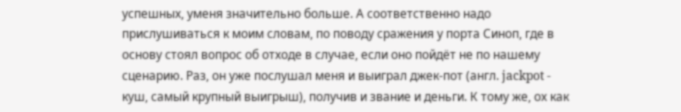успешных, уменя значительно больше. А соответственно надо прислушиваться к моим словам, по поводу сражения у порта Синоп, где в основу стоял вопрос об отходе в случае, если оно пойдёт не по нашему сценарию. Раз, он уже послушал меня и выиграл джек-пот (англ. jackpot - куш, самый крупный выигрыш), получив и звание и деньги. К тому же, ох как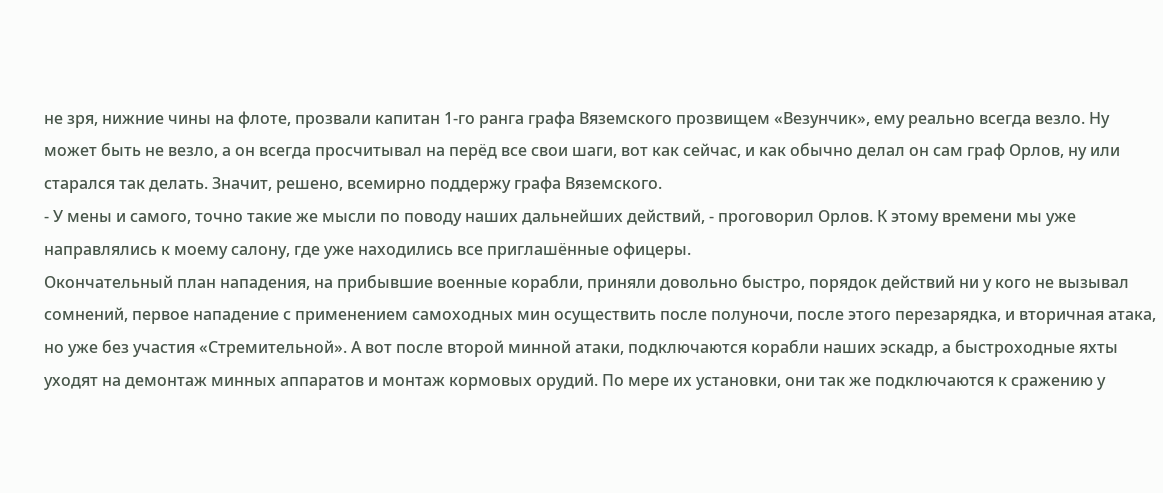не зря, нижние чины на флоте, прозвали капитан 1-го ранга графа Вяземского прозвищем «Везунчик», ему реально всегда везло. Ну может быть не везло, а он всегда просчитывал на перёд все свои шаги, вот как сейчас, и как обычно делал он сам граф Орлов, ну или старался так делать. Значит, решено, всемирно поддержу графа Вяземского.
- У мены и самого, точно такие же мысли по поводу наших дальнейших действий, - проговорил Орлов. К этому времени мы уже направлялись к моему салону, где уже находились все приглашённые офицеры.
Окончательный план нападения, на прибывшие военные корабли, приняли довольно быстро, порядок действий ни у кого не вызывал сомнений, первое нападение с применением самоходных мин осуществить после полуночи, после этого перезарядка, и вторичная атака, но уже без участия «Стремительной». А вот после второй минной атаки, подключаются корабли наших эскадр, а быстроходные яхты уходят на демонтаж минных аппаратов и монтаж кормовых орудий. По мере их установки, они так же подключаются к сражению у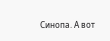Синопа. А вот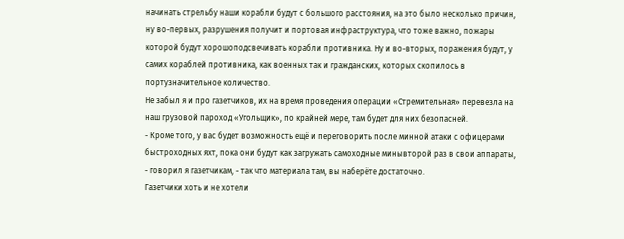начинать стрельбу наши корабли будут с большого расстояния, на это было несколько причин, ну во-первых, разрушения получит и портовая инфраструктура, что тоже важно, пожары которой будут хорошоподсвечивать корабли противника. Ну и во-вторых, поражения будут, у самих кораблей противника, как военных так и гражданских, которых скопилось в портузначительное количество.
Не забыл я и про газетчиков, их на время проведения операции «Стремительная» перевезла на наш грузовой пароход «Угольщик», по крайней мере, там будет для них безопасней.
- Кроме того, у вас будет возможность ещё и переговорить после минной атаки с офицерами быстроходных яхт, пока они будут как загружать самоходные минывторой раз в свои аппараты, - говорил я газетчикам, - так что материала там, вы наберёте достаточно.
Газетчики хоть и не хотели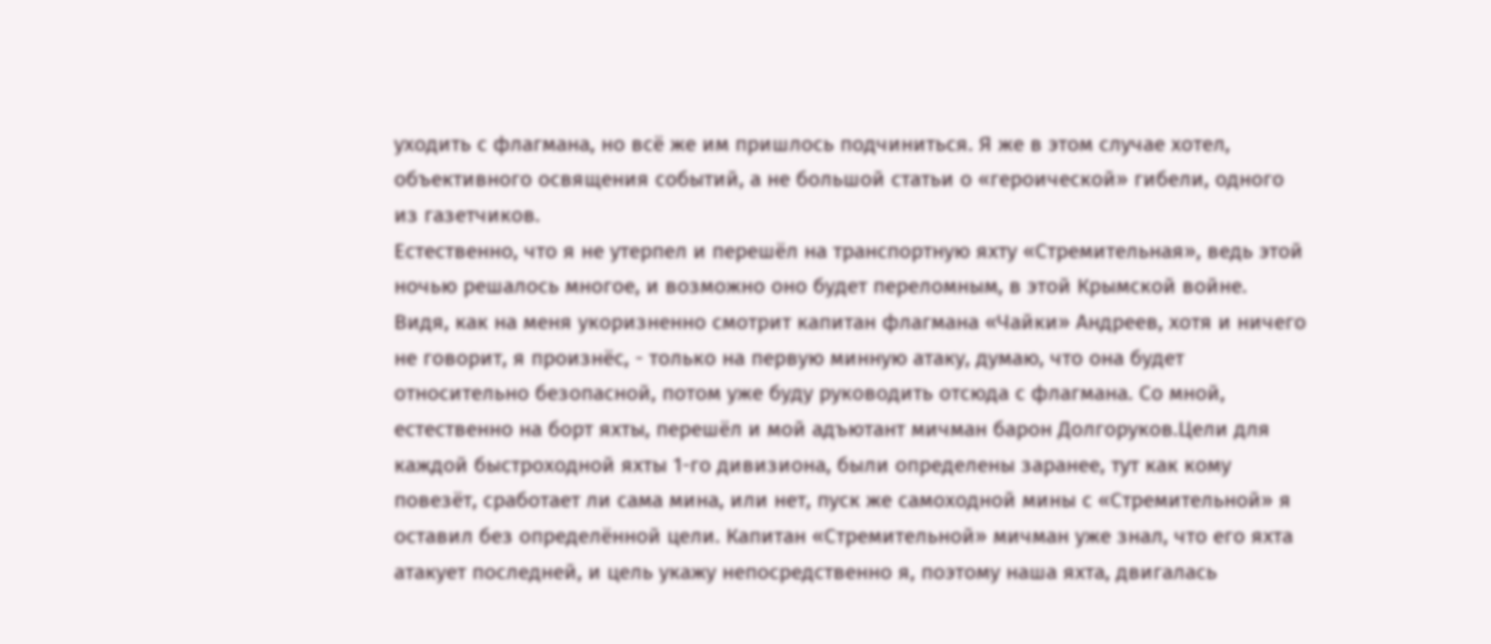уходить с флагмана, но всё же им пришлось подчиниться. Я же в этом случае хотел, объективного освящения событий, а не большой статьи о «героической» гибели, одного из газетчиков.
Естественно, что я не утерпел и перешёл на транспортную яхту «Стремительная», ведь этой ночью решалось многое, и возможно оно будет переломным, в этой Крымской войне.
Видя, как на меня укоризненно смотрит капитан флагмана «Чайки» Андреев, хотя и ничего не говорит, я произнёс, - только на первую минную атаку, думаю, что она будет относительно безопасной, потом уже буду руководить отсюда с флагмана. Со мной, естественно на борт яхты, перешёл и мой адъютант мичман барон Долгоруков.Цели для каждой быстроходной яхты 1-го дивизиона, были определены заранее, тут как кому повезёт, сработает ли сама мина, или нет, пуск же самоходной мины с «Стремительной» я оставил без определённой цели. Капитан «Стремительной» мичман уже знал, что его яхта атакует последней, и цель укажу непосредственно я, поэтому наша яхта, двигалась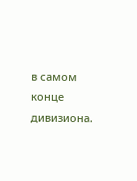в самом конце дивизиона.